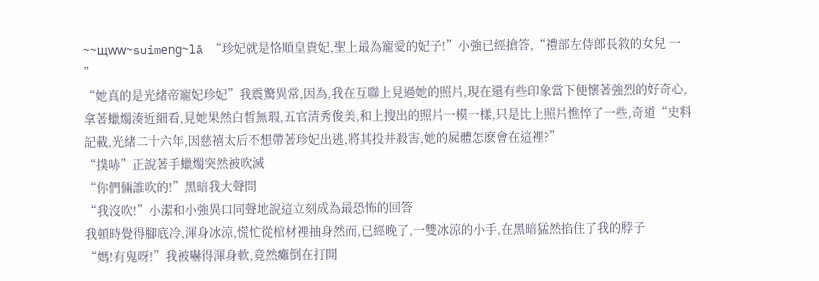~~щww~suimеng~lā “珍妃就是恪順皇貴妃,聖上最為寵愛的妃子!”小強已經搶答,“禮部左侍郎長敘的女兒 一 ”
“她真的是光緒帝寵妃珍妃”我震驚異常,因為,我在互聯上見過她的照片,現在還有些印象當下便懷著強烈的好奇心,拿著蠟燭湊近細看,見她果然白皙無瑕,五官清秀俊美,和上搜出的照片一模一樣,只是比上照片憔悴了一些,奇道“史料記載,光緒二十六年,因慈禧太后不想帶著珍妃出逃,將其投井殺害,她的屍體怎麽會在這裡?”
“撲哧”正說著手蠟燭突然被吹滅
“你們倆誰吹的!”黑暗我大聲問
“我沒吹!”小潔和小強異口同聲地說這立刻成為最恐怖的回答
我頓時覺得腳底冷,渾身冰涼,慌忙從棺材裡抽身然而,已經晚了,一雙冰涼的小手,在黑暗猛然掐住了我的脖子
“媽!有鬼呀!”我被嚇得渾身軟,竟然癱倒在打開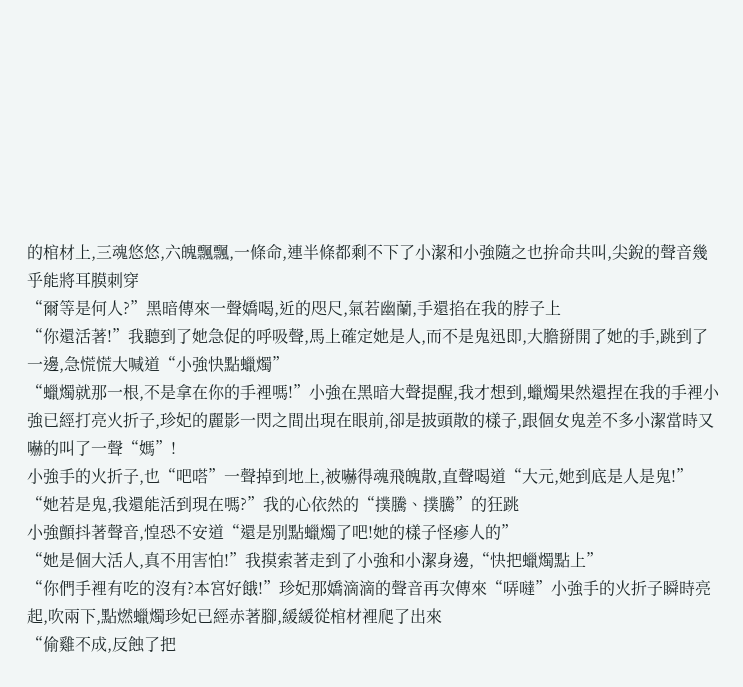的棺材上,三魂悠悠,六魄飄飄,一條命,連半條都剩不下了小潔和小強隨之也拚命共叫,尖銳的聲音幾乎能將耳膜刺穿
“爾等是何人?”黑暗傳來一聲嬌喝,近的咫尺,氣若幽蘭,手還掐在我的脖子上
“你還活著!”我聽到了她急促的呼吸聲,馬上確定她是人,而不是鬼迅即,大膽掰開了她的手,跳到了一邊,急慌慌大喊道“小強快點蠟燭”
“蠟燭就那一根,不是拿在你的手裡嗎!”小強在黑暗大聲提醒,我才想到,蠟燭果然還捏在我的手裡小強已經打亮火折子,珍妃的麗影一閃之間出現在眼前,卻是披頭散的樣子,跟個女鬼差不多小潔當時又嚇的叫了一聲“媽”!
小強手的火折子,也“吧嗒”一聲掉到地上,被嚇得魂飛魄散,直聲喝道“大元,她到底是人是鬼!”
“她若是鬼,我還能活到現在嗎?”我的心依然的“撲騰、撲騰”的狂跳
小強顫抖著聲音,惶恐不安道“還是別點蠟燭了吧!她的樣子怪瘮人的”
“她是個大活人,真不用害怕!”我摸索著走到了小強和小潔身邊,“快把蠟燭點上”
“你們手裡有吃的沒有?本宮好餓!”珍妃那嬌滴滴的聲音再次傳來“哢噠”小強手的火折子瞬時亮起,吹兩下,點燃蠟燭珍妃已經赤著腳,緩緩從棺材裡爬了出來
“偷雞不成,反蝕了把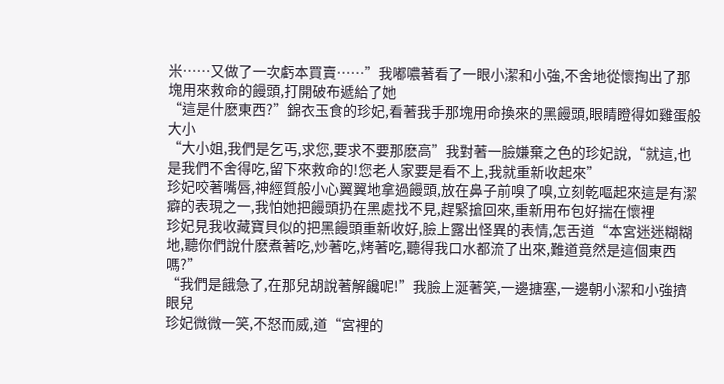米……又做了一次虧本買賣……”我嘟噥著看了一眼小潔和小強,不舍地從懷掏出了那塊用來救命的饅頭,打開破布遞給了她
“這是什麽東西?”錦衣玉食的珍妃,看著我手那塊用命換來的黑饅頭,眼睛瞪得如雞蛋般大小
“大小姐,我們是乞丐,求您,要求不要那麽高”我對著一臉嫌棄之色的珍妃說,“就這,也是我們不舍得吃,留下來救命的!您老人家要是看不上,我就重新收起來”
珍妃咬著嘴唇,神經質般小心翼翼地拿過饅頭,放在鼻子前嗅了嗅,立刻乾嘔起來這是有潔癖的表現之一,我怕她把饅頭扔在黑處找不見,趕緊搶回來,重新用布包好揣在懷裡
珍妃見我收藏寶貝似的把黑饅頭重新收好,臉上露出怪異的表情,怎舌道“本宮迷迷糊糊地,聽你們說什麽煮著吃,炒著吃,烤著吃,聽得我口水都流了出來,難道竟然是這個東西嗎?”
“我們是餓急了,在那兒胡說著解饞呢!”我臉上涎著笑,一邊搪塞,一邊朝小潔和小強擠眼兒
珍妃微微一笑,不怒而威,道“宮裡的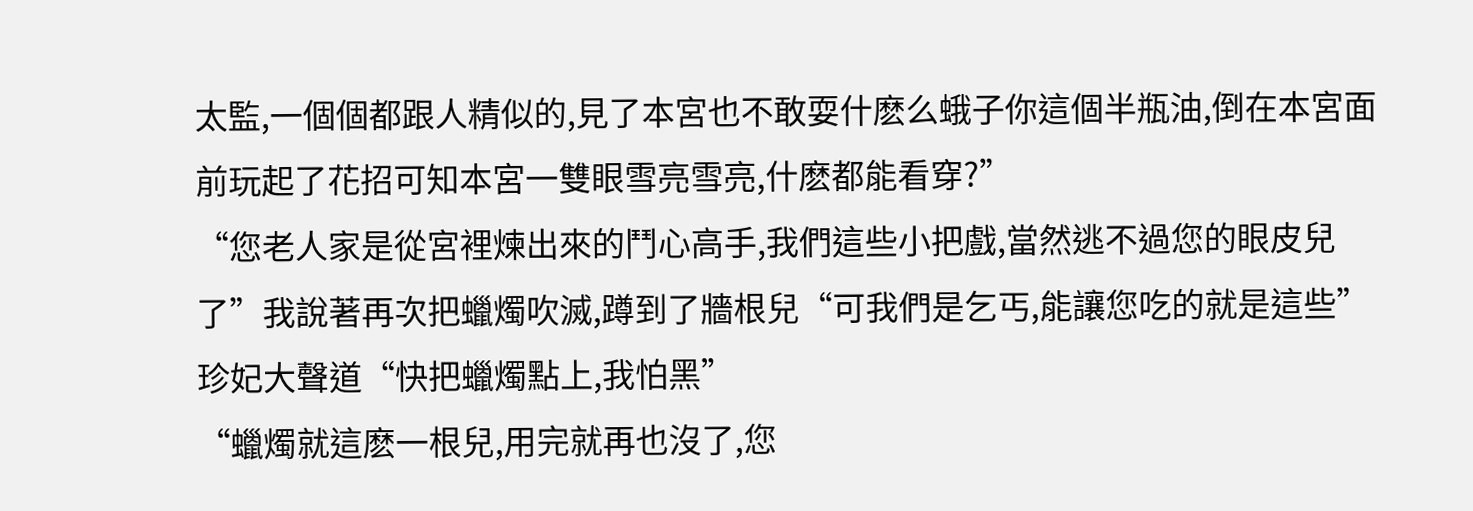太監,一個個都跟人精似的,見了本宮也不敢耍什麽么蛾子你這個半瓶油,倒在本宮面前玩起了花招可知本宮一雙眼雪亮雪亮,什麽都能看穿?”
“您老人家是從宮裡煉出來的鬥心高手,我們這些小把戲,當然逃不過您的眼皮兒了”我說著再次把蠟燭吹滅,蹲到了牆根兒“可我們是乞丐,能讓您吃的就是這些”
珍妃大聲道“快把蠟燭點上,我怕黑”
“蠟燭就這麽一根兒,用完就再也沒了,您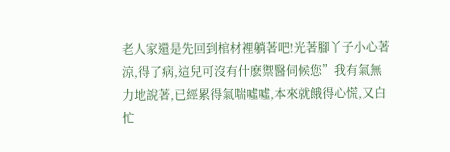老人家還是先回到棺材裡躺著吧!光著腳丫子小心著涼,得了病,這兒可沒有什麽禦醫伺候您”我有氣無力地說著,已經累得氣喘噓噓,本來就餓得心慌,又白忙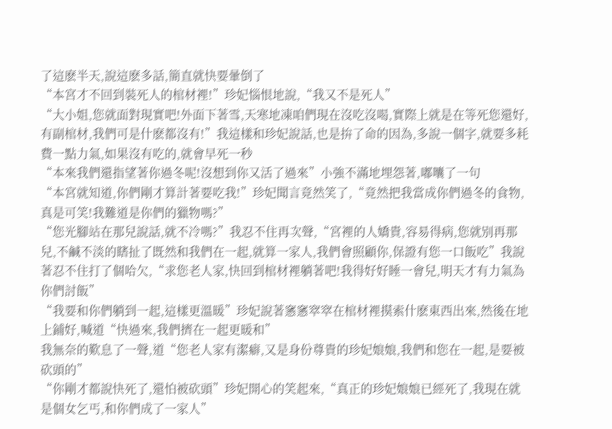了這麽半天,說這麽多話,簡直就快要暈倒了
“本宮才不回到裝死人的棺材裡!”珍妃惱恨地說,“我又不是死人”
“大小姐,您就面對現實吧!外面下著雪,天寒地凍咱們現在沒吃沒喝,實際上就是在等死您還好,有副棺材,我們可是什麽都沒有!”我這樣和珍妃說話,也是拚了命的因為,多說一個字,就要多耗費一點力氣,如果沒有吃的,就會早死一秒
“本來我們還指望著你過冬呢!沒想到你又活了過來”小強不滿地埋怨著,嘟囔了一句
“本宮就知道,你們剛才算計著要吃我!”珍妃聞言竟然笑了,“竟然把我當成你們過冬的食物,真是可笑!我難道是你們的獵物嗎?”
“您光腳站在那兒說話,就不冷嗎?”我忍不住再次聲,“宮裡的人嬌貴,容易得病,您就別再那兒,不鹹不淡的瞎扯了既然和我們在一起,就算一家人,我們會照顧你,保證有您一口飯吃”我說著忍不住打了個哈欠,“求您老人家,快回到棺材裡躺著吧!我得好好睡一會兒,明天才有力氣為你們討飯”
“我要和你們躺到一起,這樣更溫暖”珍妃說著窸窸窣窣在棺材裡摸索什麽東西出來,然後在地上鋪好,喊道“快過來,我們擠在一起更暖和”
我無奈的歎息了一聲,道“您老人家有潔癖,又是身份尊貴的珍妃娘娘,我們和您在一起,是要被砍頭的”
“你剛才都說快死了,還怕被砍頭”珍妃開心的笑起來,“真正的珍妃娘娘已經死了,我現在就是個女乞丐,和你們成了一家人”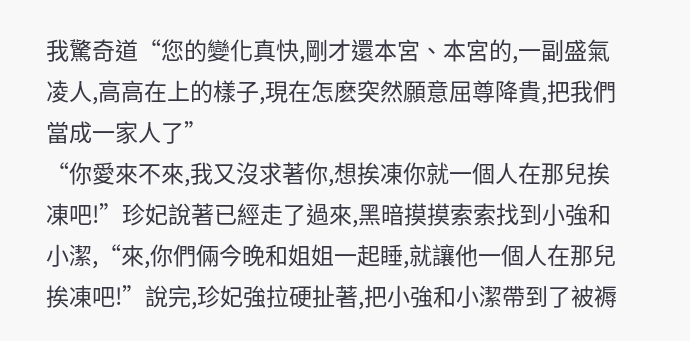我驚奇道“您的變化真快,剛才還本宮、本宮的,一副盛氣凌人,高高在上的樣子,現在怎麽突然願意屈尊降貴,把我們當成一家人了”
“你愛來不來,我又沒求著你,想挨凍你就一個人在那兒挨凍吧!”珍妃說著已經走了過來,黑暗摸摸索索找到小強和小潔,“來,你們倆今晚和姐姐一起睡,就讓他一個人在那兒挨凍吧!”說完,珍妃強拉硬扯著,把小強和小潔帶到了被褥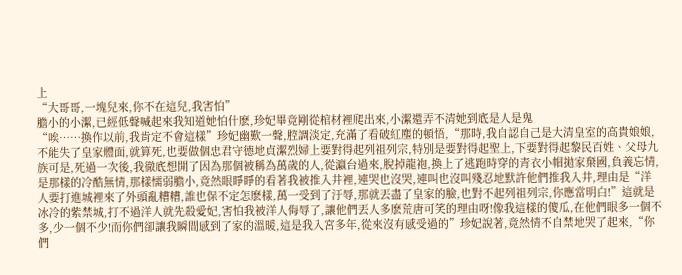上
“大哥哥,一塊兒來,你不在這兒,我害怕”
膽小的小潔,已經低聲喊起來我知道她怕什麽,珍妃畢竟剛從棺材裡爬出來,小潔還弄不清她到底是人是鬼
“唉……換作以前,我肯定不會這樣”珍妃幽歎一聲,腔調淡定,充滿了看破紅塵的頓悟,“那時,我自認自己是大清皇室的高貴娘娘,不能失了皇家體面,就算死,也要做個忠君守德地貞潔烈婦上要對得起列祖列宗,特別是要對得起聖上,下要對得起黎民百姓、父母九族可是,死過一次後,我徹底想開了因為那個被稱為萬歲的人,從瀛台過來,脫掉龍袍,換上了逃跑時穿的青衣小帽拋家棄國,負義忘情,是那樣的冷酷無情,那樣懦弱膽小,竟然眼睜睜的看著我被推入井裡,連哭也沒哭,連叫也沒叫殘忍地默許他們推我入井,理由是“洋人要打進城裡來了外頭亂糟糟,誰也保不定怎麽樣,萬一受到了汙辱,那就丟盡了皇家的臉,也對不起列祖列宗,你應當明白!”這就是冰冷的紫禁城,打不過洋人就先殺愛妃,害怕我被洋人侮辱了,讓他們丟人多麽荒唐可笑的理由呀!像我這樣的傻瓜,在他們眼多一個不多,少一個不少!而你們卻讓我瞬間感到了家的溫暖,這是我入宮多年,從來沒有感受過的”珍妃說著,竟然情不自禁地哭了起來,“你們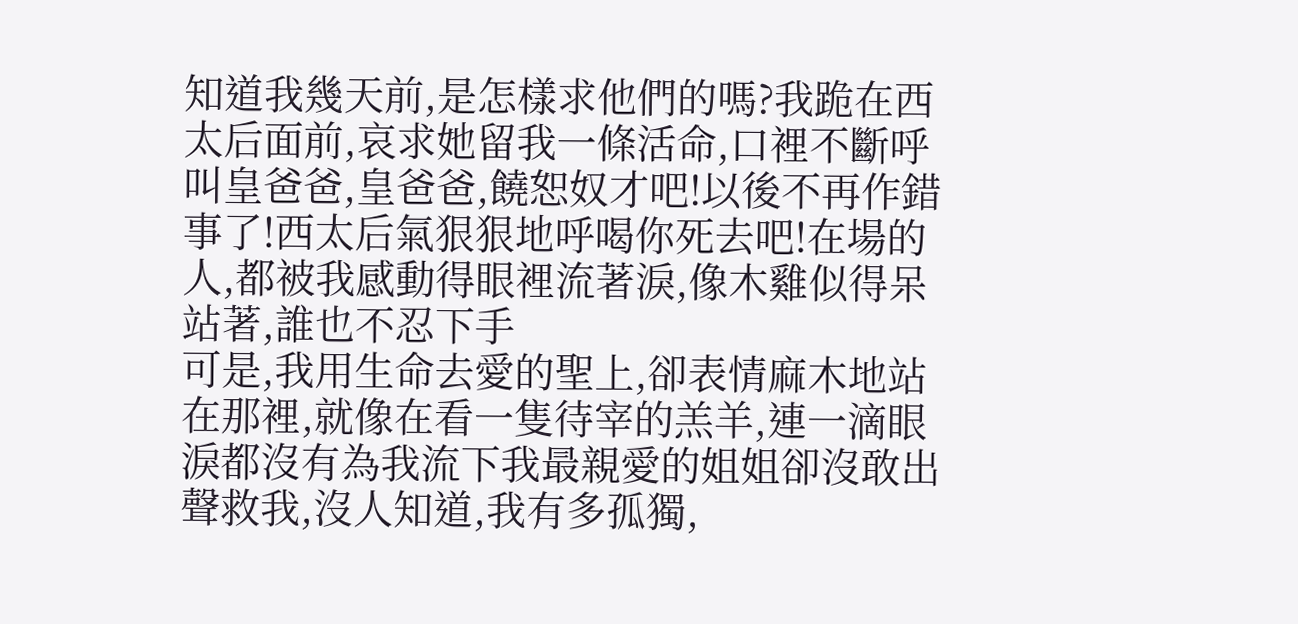知道我幾天前,是怎樣求他們的嗎?我跪在西太后面前,哀求她留我一條活命,口裡不斷呼叫皇爸爸,皇爸爸,饒恕奴才吧!以後不再作錯事了!西太后氣狠狠地呼喝你死去吧!在場的人,都被我感動得眼裡流著淚,像木雞似得呆站著,誰也不忍下手
可是,我用生命去愛的聖上,卻表情麻木地站在那裡,就像在看一隻待宰的羔羊,連一滴眼淚都沒有為我流下我最親愛的姐姐卻沒敢出聲救我,沒人知道,我有多孤獨,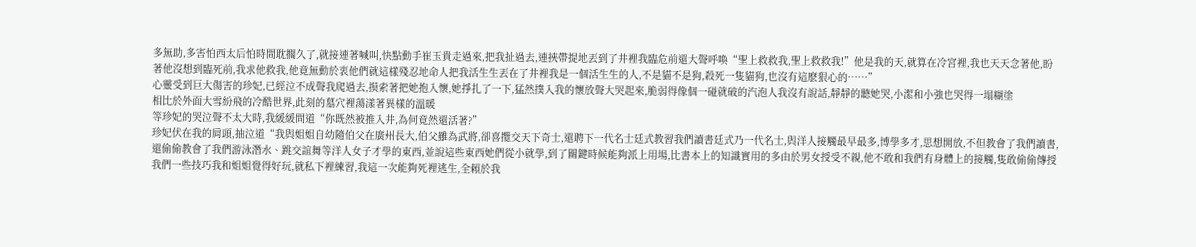多無助,多害怕西太后怕時間耽擱久了,就接連著喊叫,快點動手崔玉貴走過來,把我扯過去,連挾帶提地丟到了井裡我臨危前還大聲呼喚“聖上救救我,聖上救救我!”他是我的天,就算在冷宮裡,我也天天念著他,盼著他沒想到臨死前,我求他救我,他竟無動於衷他們就這樣殘忍地命人把我活生生丟在了井裡我是一個活生生的人,不是貓不是狗,殺死一隻貓狗,也沒有這麽狠心的……”
心靈受到巨大傷害的珍妃,已經泣不成聲我爬過去,摸索著把她抱入懷,她掙扎了一下,猛然撲入我的懷放聲大哭起來,脆弱得像個一碰就破的汽泡人我沒有說話,靜靜的聽她哭,小潔和小強也哭得一塌糊塗
相比於外面大雪紛飛的冷酷世界,此刻的墓穴裡蕩漾著異樣的溫暖
等珍妃的哭泣聲不太大時,我緩緩問道“你既然被推入井,為何竟然還活著?”
珍妃伏在我的肩頭,抽泣道“我與姐姐自幼隨伯父在廣州長大,伯父雖為武將,卻喜攬交天下奇士,還聘下一代名士廷式教習我們讀書廷式乃一代名士,與洋人接觸最早最多,博學多才,思想開放,不但教會了我們讀書,還偷偷教會了我們游泳潛水、跳交誼舞等洋人女子才學的東西,並說這些東西她們從小就學,到了關鍵時候能夠派上用場,比書本上的知識實用的多由於男女授受不親,他不敢和我們有身體上的接觸,隻敢偷偷傳授我們一些技巧我和姐姐覺得好玩,就私下裡練習,我這一次能夠死裡逃生,全賴於我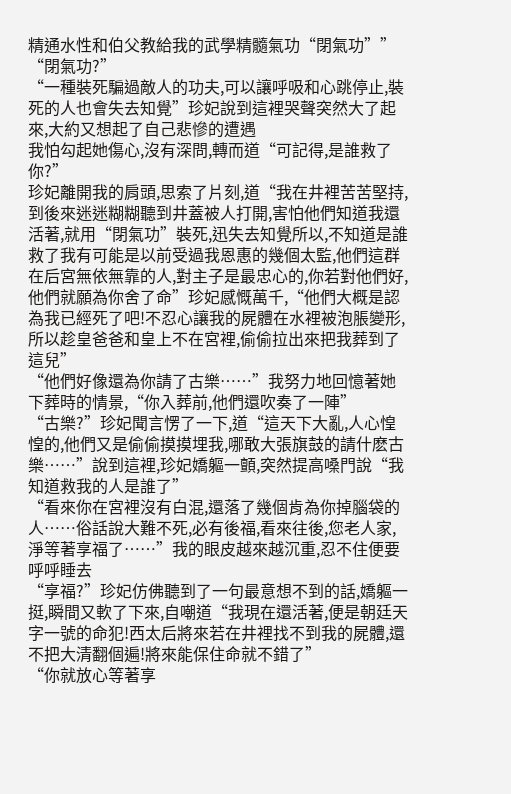精通水性和伯父教給我的武學精髓氣功“閉氣功””
“閉氣功?”
“一種裝死騙過敵人的功夫,可以讓呼吸和心跳停止,裝死的人也會失去知覺”珍妃說到這裡哭聲突然大了起來,大約又想起了自己悲慘的遭遇
我怕勾起她傷心,沒有深問,轉而道“可記得,是誰救了你?”
珍妃離開我的肩頭,思索了片刻,道“我在井裡苦苦堅持,到後來迷迷糊糊聽到井蓋被人打開,害怕他們知道我還活著,就用“閉氣功”裝死,迅失去知覺所以,不知道是誰救了我有可能是以前受過我恩惠的幾個太監,他們這群在后宮無依無靠的人,對主子是最忠心的,你若對他們好,他們就願為你舍了命”珍妃感慨萬千,“他們大概是認為我已經死了吧!不忍心讓我的屍體在水裡被泡脹變形, 所以趁皇爸爸和皇上不在宮裡,偷偷拉出來把我葬到了這兒”
“他們好像還為你請了古樂……”我努力地回憶著她下葬時的情景,“你入葬前,他們還吹奏了一陣”
“古樂?”珍妃聞言愣了一下,道“這天下大亂,人心惶惶的,他們又是偷偷摸摸埋我,哪敢大張旗鼓的請什麽古樂……”說到這裡,珍妃嬌軀一顫,突然提高嗓門說“我知道救我的人是誰了”
“看來你在宮裡沒有白混,還落了幾個肯為你掉腦袋的人……俗話說大難不死,必有後福,看來往後,您老人家,淨等著享福了……”我的眼皮越來越沉重,忍不住便要呼呼睡去
“享福?”珍妃仿佛聽到了一句最意想不到的話,嬌軀一挺,瞬間又軟了下來,自嘲道“我現在還活著,便是朝廷天字一號的命犯!西太后將來若在井裡找不到我的屍體,還不把大清翻個遍!將來能保住命就不錯了”
“你就放心等著享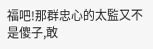福吧!那群忠心的太監又不是傻子,敢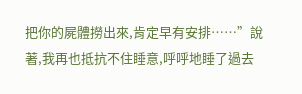把你的屍體撈出來,肯定早有安排……”說著,我再也抵抗不住睡意,呼呼地睡了過去